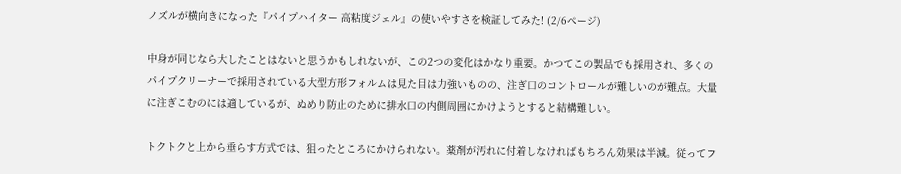ノズルが横向きになった『パイプハイター 高粘度ジェル』の使いやすさを検証してみた! (2/6ページ)

中身が同じなら大したことはないと思うかもしれないが、この2つの変化はかなり重要。かつてこの製品でも採用され、多くのパイプクリーナーで採用されている大型方形フォルムは見た目は力強いものの、注ぎ口のコントロールが難しいのが難点。大量に注ぎこむのには適しているが、ぬめり防止のために排水口の内側周囲にかけようとすると結構難しい。

トクトクと上から垂らす方式では、狙ったところにかけられない。薬剤が汚れに付着しなければもちろん効果は半減。従ってフ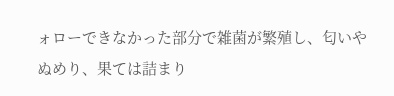ォローできなかった部分で雑菌が繁殖し、匂いやぬめり、果ては詰まり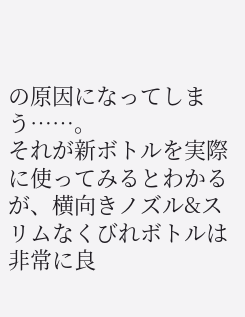の原因になってしまう……。
それが新ボトルを実際に使ってみるとわかるが、横向きノズル&スリムなくびれボトルは非常に良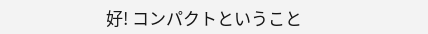好! コンパクトということ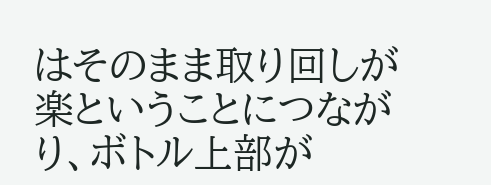はそのまま取り回しが楽ということにつながり、ボトル上部が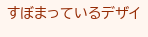すぼまっているデザイ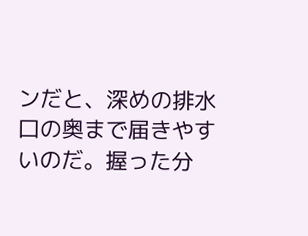ンだと、深めの排水口の奥まで届きやすいのだ。握った分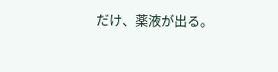だけ、薬液が出る。